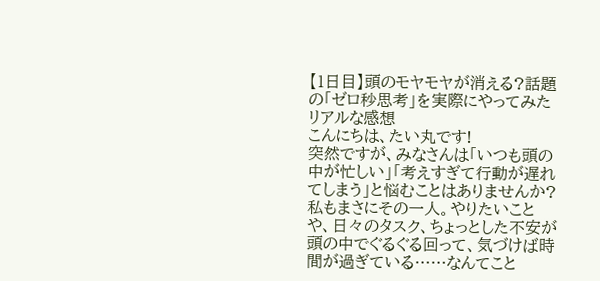【1日目】頭のモヤモヤが消える?話題の「ゼロ秒思考」を実際にやってみたリアルな感想
こんにちは、たい丸です!
突然ですが、みなさんは「いつも頭の中が忙しい」「考えすぎて行動が遅れてしまう」と悩むことはありませんか?
私もまさにその一人。やりたいことや、日々のタスク、ちょっとした不安が頭の中でぐるぐる回って、気づけば時間が過ぎている……なんてこと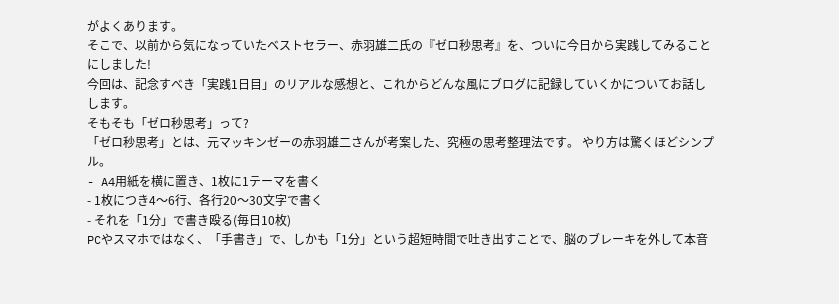がよくあります。
そこで、以前から気になっていたベストセラー、赤羽雄二氏の『ゼロ秒思考』を、ついに今日から実践してみることにしました!
今回は、記念すべき「実践1日目」のリアルな感想と、これからどんな風にブログに記録していくかについてお話しします。
そもそも「ゼロ秒思考」って?
「ゼロ秒思考」とは、元マッキンゼーの赤羽雄二さんが考案した、究極の思考整理法です。 やり方は驚くほどシンプル。
- A4用紙を横に置き、1枚に1テーマを書く
- 1枚につき4〜6行、各行20〜30文字で書く
- それを「1分」で書き殴る(毎日10枚)
PCやスマホではなく、「手書き」で、しかも「1分」という超短時間で吐き出すことで、脳のブレーキを外して本音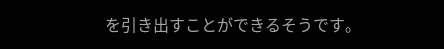を引き出すことができるそうです。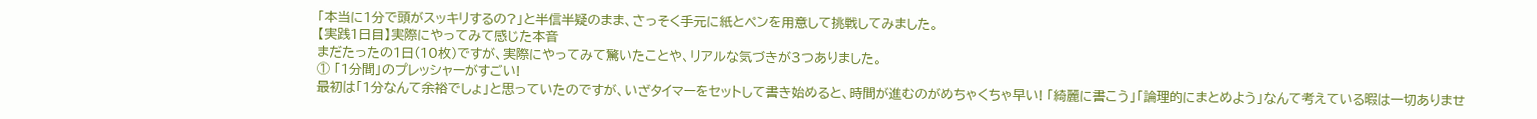「本当に1分で頭がスッキリするの?」と半信半疑のまま、さっそく手元に紙とペンを用意して挑戦してみました。
【実践1日目】実際にやってみて感じた本音
まだたったの1日(10枚)ですが、実際にやってみて驚いたことや、リアルな気づきが3つありました。
① 「1分間」のプレッシャーがすごい!
最初は「1分なんて余裕でしょ」と思っていたのですが、いざタイマーをセットして書き始めると、時間が進むのがめちゃくちゃ早い! 「綺麗に書こう」「論理的にまとめよう」なんて考えている暇は一切ありませ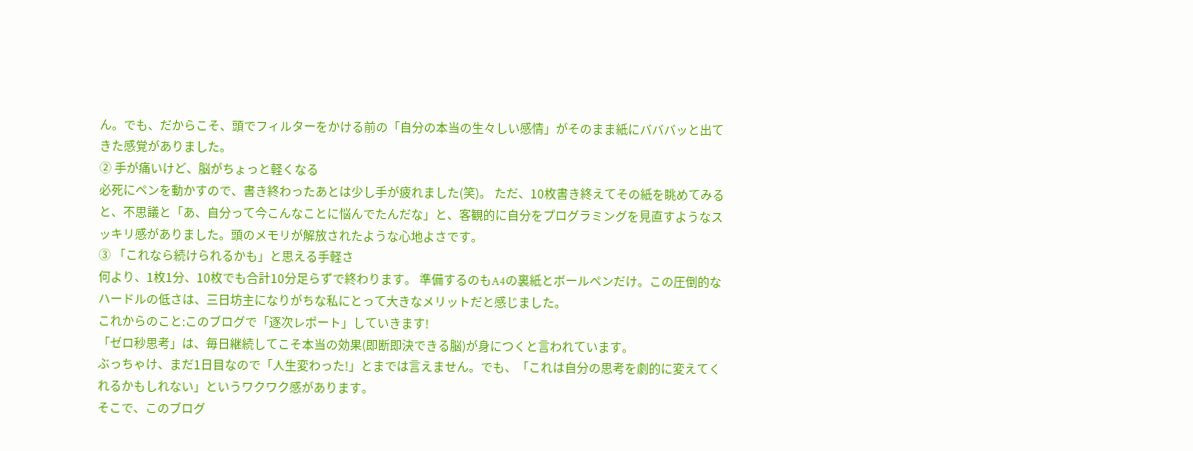ん。でも、だからこそ、頭でフィルターをかける前の「自分の本当の生々しい感情」がそのまま紙にバババッと出てきた感覚がありました。
② 手が痛いけど、脳がちょっと軽くなる
必死にペンを動かすので、書き終わったあとは少し手が疲れました(笑)。 ただ、10枚書き終えてその紙を眺めてみると、不思議と「あ、自分って今こんなことに悩んでたんだな」と、客観的に自分をプログラミングを見直すようなスッキリ感がありました。頭のメモリが解放されたような心地よさです。
③ 「これなら続けられるかも」と思える手軽さ
何より、1枚1分、10枚でも合計10分足らずで終わります。 準備するのもA4の裏紙とボールペンだけ。この圧倒的なハードルの低さは、三日坊主になりがちな私にとって大きなメリットだと感じました。
これからのこと:このブログで「逐次レポート」していきます!
「ゼロ秒思考」は、毎日継続してこそ本当の効果(即断即決できる脳)が身につくと言われています。
ぶっちゃけ、まだ1日目なので「人生変わった!」とまでは言えません。でも、「これは自分の思考を劇的に変えてくれるかもしれない」というワクワク感があります。
そこで、このブログ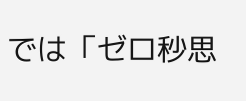では「ゼロ秒思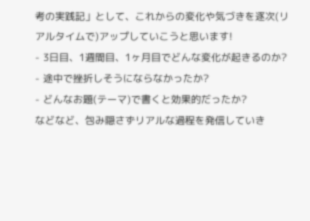考の実践記」として、これからの変化や気づきを逐次(リアルタイムで)アップしていこうと思います!
- 3日目、1週間目、1ヶ月目でどんな変化が起きるのか?
- 途中で挫折しそうにならなかったか?
- どんなお題(テーマ)で書くと効果的だったか?
などなど、包み隠さずリアルな過程を発信していき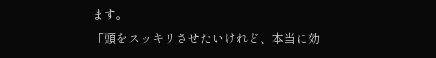ます。
「頭をスッキリさせたいけれど、本当に効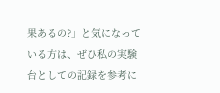果あるの?」と気になっている方は、ぜひ私の実験台としての記録を参考に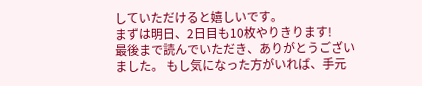していただけると嬉しいです。
まずは明日、2日目も10枚やりきります!
最後まで読んでいただき、ありがとうございました。 もし気になった方がいれば、手元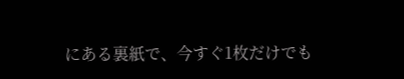にある裏紙で、今すぐ1枚だけでも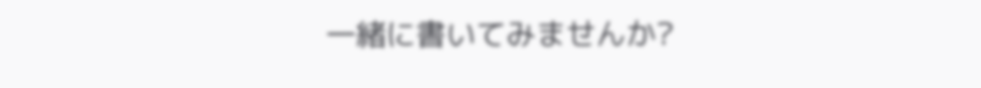一緒に書いてみませんか?